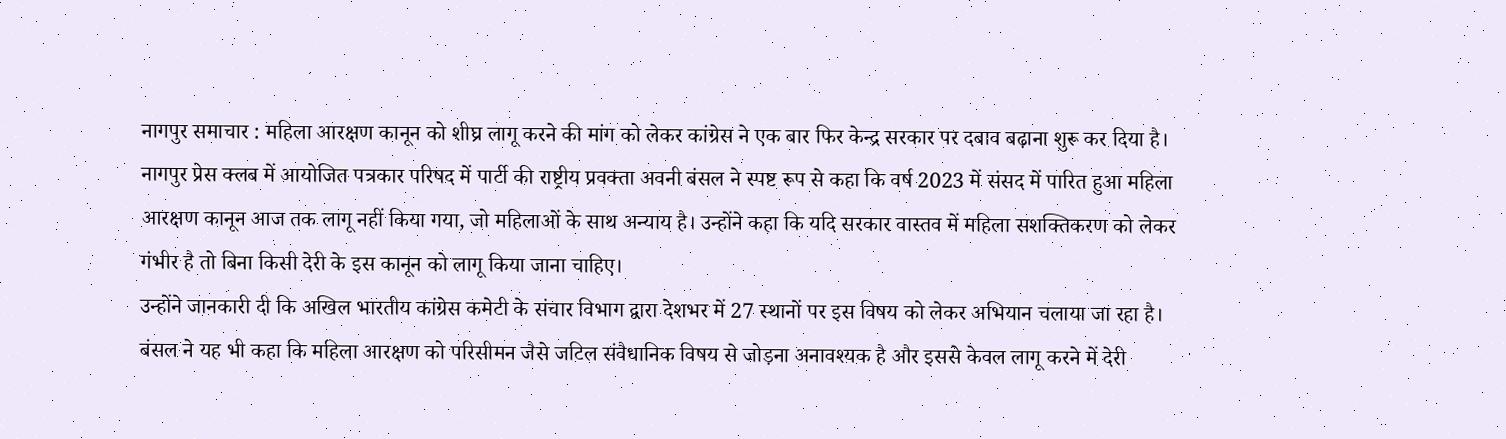नागपुर समाचार : महिला आरक्षण कानून को शीघ्र लागू करने की मांग को लेकर कांग्रेस ने एक बार फिर केन्द्र सरकार पर दबाव बढ़ाना शुरू कर दिया है। नागपुर प्रेस क्लब में आयोजित पत्रकार परिषद में पार्टी की राष्ट्रीय प्रवक्ता अवनी बंसल ने स्पष्ट रूप से कहा कि वर्ष 2023 में संसद में पारित हुआ महिला आरक्षण कानून आज तक लागू नहीं किया गया, जो महिलाओं के साथ अन्याय है। उन्होंने कहा कि यदि सरकार वास्तव में महिला सशक्तिकरण को लेकर गंभीर है तो बिना किसी देरी के इस कानून को लागू किया जाना चाहिए।
उन्होंने जानकारी दी कि अखिल भारतीय कांग्रेस कमेटी के संचार विभाग द्वारा देशभर में 27 स्थानों पर इस विषय को लेकर अभियान चलाया जा रहा है। बंसल ने यह भी कहा कि महिला आरक्षण को परिसीमन जैसे जटिल संवैधानिक विषय से जोड़ना अनावश्यक है और इससे केवल लागू करने में देरी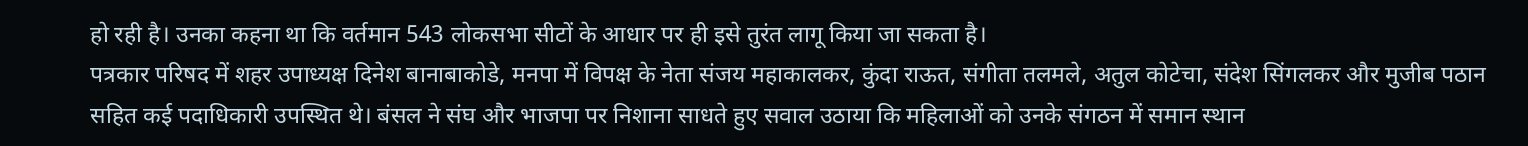हो रही है। उनका कहना था कि वर्तमान 543 लोकसभा सीटों के आधार पर ही इसे तुरंत लागू किया जा सकता है।
पत्रकार परिषद में शहर उपाध्यक्ष दिनेश बानाबाकोडे, मनपा में विपक्ष के नेता संजय महाकालकर, कुंदा राऊत, संगीता तलमले, अतुल कोटेचा, संदेश सिंगलकर और मुजीब पठान सहित कई पदाधिकारी उपस्थित थे। बंसल ने संघ और भाजपा पर निशाना साधते हुए सवाल उठाया कि महिलाओं को उनके संगठन में समान स्थान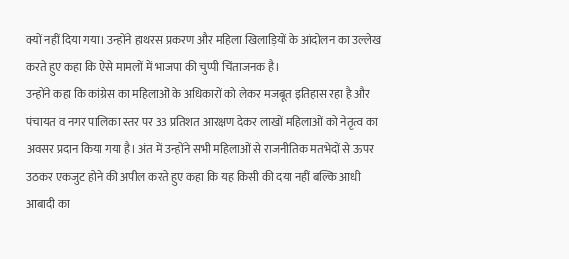क्यों नहीं दिया गया। उन्होंने हाथरस प्रकरण और महिला खिलाड़ियों के आंदोलन का उल्लेख करते हुए कहा कि ऐसे मामलों में भाजपा की चुप्पी चिंताजनक है।
उन्होंने कहा कि कांग्रेस का महिलाओं के अधिकारों को लेकर मजबूत इतिहास रहा है और पंचायत व नगर पालिका स्तर पर 33 प्रतिशत आरक्षण देकर लाखों महिलाओं को नेतृत्व का अवसर प्रदान किया गया है। अंत में उन्होंने सभी महिलाओं से राजनीतिक मतभेदों से ऊपर उठकर एकजुट होने की अपील करते हुए कहा कि यह किसी की दया नहीं बल्कि आधी आबादी का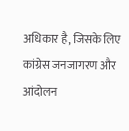अधिकार है, जिसके लिए कांग्रेस जनजागरण और आंदोलन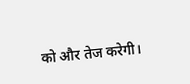को और तेज करेगी।